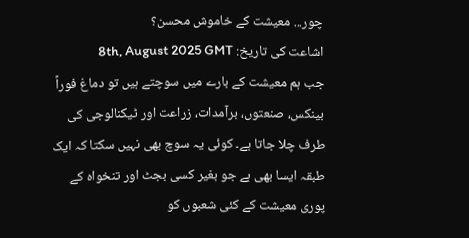چور... معیشت کے خاموش محسن؟
اشاعت کی تاریخ: 8th, August 2025 GMT
جب ہم معیشت کے بارے میں سوچتے ہیں تو دماغ فوراً بینکس، صنعتوں، برآمدات، زراعت اور ٹیکنالوجی کی طرف چلا جاتا ہے۔ کوئی یہ سوچ بھی نہیں سکتا کہ ایک طبقہ ایسا بھی ہے جو بغیر کسی بجٹ اور تنخواہ کے پوری معیشت کے کئی شعبوں کو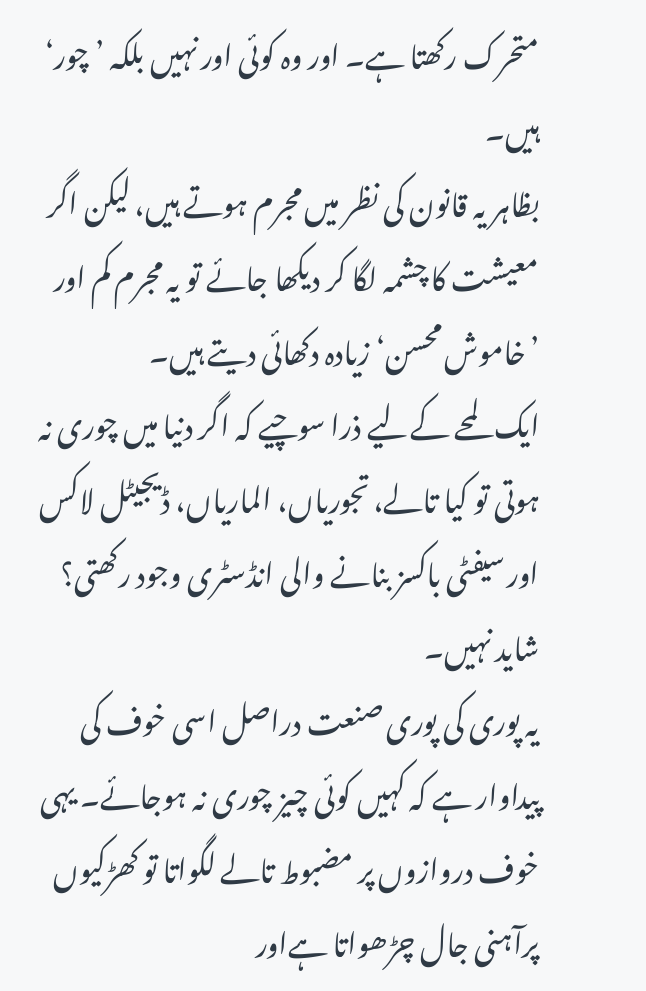متحرک رکھتا ہے۔ اور وہ کوئی اور نہیں بلکہ ’چور‘ ہیں۔
بظاہر یہ قانون کی نظر میں مجرم ہوتے ہیں، لیکن اگر معیشت کا چشمہ لگا کر دیکھا جائے تو یہ مجرم کم اور ’خاموش محسن‘ زیادہ دکھائی دیتے ہیں۔
ایک لمحے کےلیے ذرا سوچیے کہ اگر دنیا میں چوری نہ ہوتی تو کیا تالے، تجوریاں، الماریاں، ڈیجیٹل لاکس اور سیفٹی باکسز بنانے والی انڈسٹری وجود رکھتی؟ شاید نہیں۔
یہ پوری کی پوری صنعت دراصل اسی خوف کی پیداوار ہے کہ کہیں کوئی چیز چوری نہ ہوجائے۔ یہی خوف دروازوں پر مضبوط تالے لگواتا تو کھڑکیوں پرآہنی جال چڑھواتا ہےاور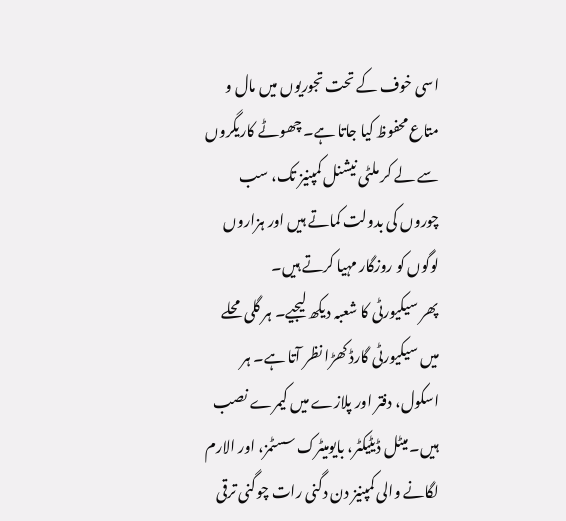اسی خوف کے تحت تجوریوں میں مال و متاع محفوظ کیا جاتا ہے۔ چھوٹے کاریگروں سے لے کر ملٹی نیشنل کمپنیز تک، سب چوروں کی بدولت کماتے ہیں اور ہزاروں لوگوں کو روزگار مہیا کرتے ہیں۔
پھر سیکیورٹی کا شعبہ دیکھ لیجیے۔ ہر گلی محلے میں سیکیورٹی گارڈ کھڑا نظر آتا ہے۔ ہر اسکول، دفتر اور پلازے میں کیمرے نصب ہیں۔ میٹل ڈیٹیکٹر، بایومیٹرک سسٹمز، اور الارم لگانے والی کمپنیز دن دگنی رات چوگنی ترقی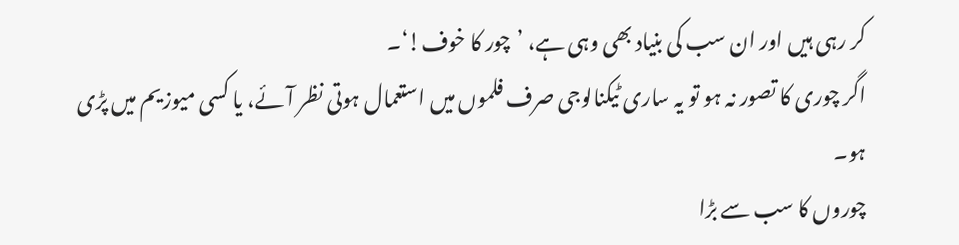کر رہی ہیں اور ان سب کی بنیاد بھی وہی ہے، ’چور کا خوف!‘۔
اگر چوری کا تصور نہ ہو تو یہ ساری ٹیکنالوجی صرف فلموں میں استعمال ہوتی نظر آئے، یا کسی میوزیم میں پڑی ہو۔
چوروں کا سب سے بڑا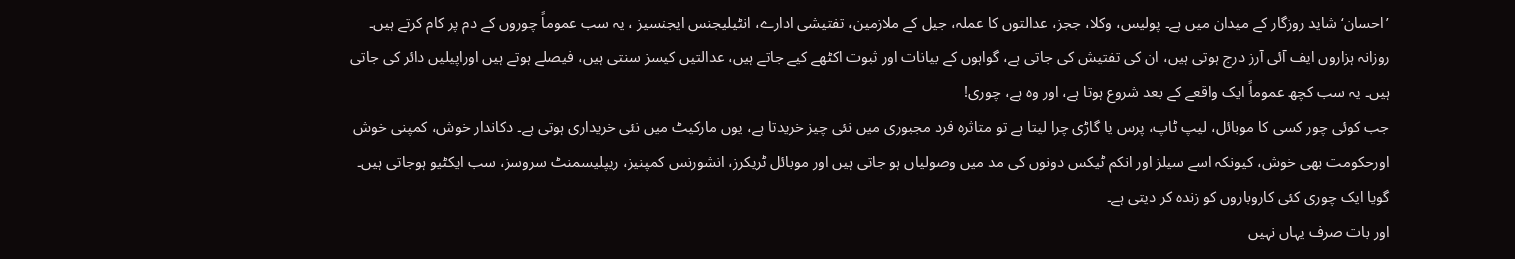’احسان‘ شاید روزگار کے میدان میں ہے۔ پولیس، وکلا، ججز، عدالتوں کا عملہ، جیل کے ملازمین، تفتیشی ادارے، انٹیلیجنس ایجنسیز ، یہ سب عموماً چوروں کے دم پر کام کرتے ہیں۔ روزانہ ہزاروں ایف آئی آرز درج ہوتی ہیں، ان کی تفتیش کی جاتی ہے، گواہوں کے بیانات اور ثبوت اکٹھے کیے جاتے ہیں، عدالتیں کیسز سنتی ہیں، فیصلے ہوتے ہیں اوراپیلیں دائر کی جاتی ہیں۔ یہ سب کچھ عموماً ایک واقعے کے بعد شروع ہوتا ہے، اور وہ ہے، چوری!
جب کوئی چور کسی کا موبائل، لیپ ٹاپ، پرس یا گاڑی چرا لیتا ہے تو متاثرہ فرد مجبوری میں نئی چیز خریدتا ہے، یوں مارکیٹ میں نئی خریداری ہوتی ہے۔ دکاندار خوش، کمپنی خوش اورحکومت بھی خوش، کیونکہ اسے سیلز اور انکم ٹیکس دونوں کی مد میں وصولیاں ہو جاتی ہیں اور موبائل ٹریکرز، انشورنس کمپنیز، ریپلیسمنٹ سروسز، سب ایکٹیو ہوجاتی ہیں۔ گویا ایک چوری کئی کاروباروں کو زندہ کر دیتی ہے۔
اور بات صرف یہاں نہیں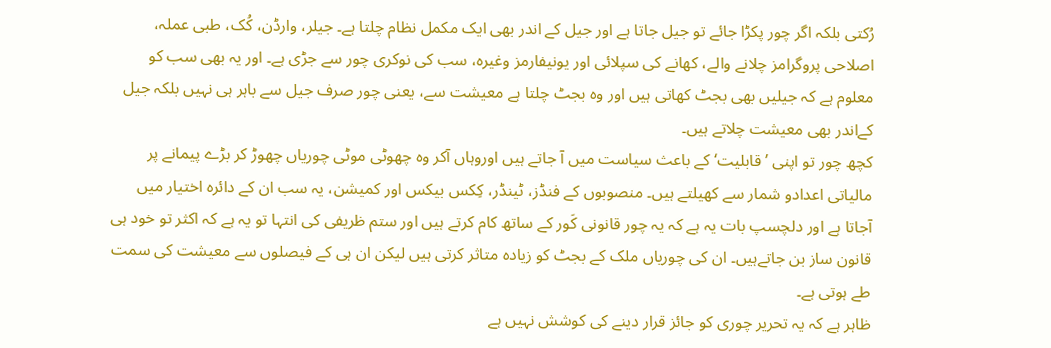رُکتی بلکہ اگر چور پکڑا جائے تو جیل جاتا ہے اور جیل کے اندر بھی ایک مکمل نظام چلتا ہے۔ جیلر، وارڈن، کُک، طبی عملہ، اصلاحی پروگرامز چلانے والے، کھانے کی سپلائی اور یونیفارمز وغیرہ، سب کی نوکری چور سے جڑی ہے۔ اور یہ بھی سب کو معلوم ہے کہ جیلیں بھی بجٹ کھاتی ہیں اور وہ بجٹ چلتا ہے معیشت سے، یعنی چور صرف جیل سے باہر ہی نہیں بلکہ جیل کےاندر بھی معیشت چلاتے ہیں۔
کچھ چور تو اپنی ’قابلیت‘ کے باعث سیاست میں آ جاتے ہیں اوروہاں آکر وہ چھوٹی موٹی چوریاں چھوڑ کر بڑے پیمانے پر مالیاتی اعدادو شمار سے کھیلتے ہیں۔ منصوبوں کے فنڈز، ٹینڈر، کِکس بیکس اور کمیشن، یہ سب ان کے دائرہ اختیار میں آجاتا ہے اور دلچسپ بات یہ ہے کہ یہ چور قانونی کَور کے ساتھ کام کرتے ہیں اور ستم ظریفی کی انتہا تو یہ ہے کہ اکثر تو خود ہی قانون ساز بن جاتےہیں۔ ان کی چوریاں ملک کے بجٹ کو زیادہ متاثر کرتی ہیں لیکن ان ہی کے فیصلوں سے معیشت کی سمت طے ہوتی ہے۔
ظاہر ہے کہ یہ تحریر چوری کو جائز قرار دینے کی کوشش نہیں ہے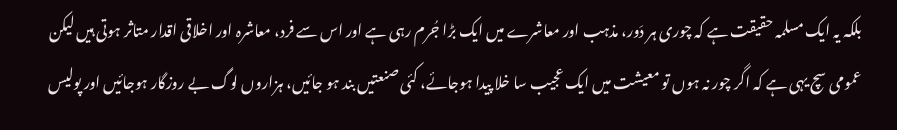بلکہ یہ ایک مسلمہ حقیقت ہے کہ چوری ہر دَور، مذہب اور معاشرے میں ایک بڑا جُرم رہی ہے اور اس سے فرد، معاشرہ اور اخلاقی اقدار متاثر ہوتی ہیں لیکن عمومی سچ یہی ہے کہ اگر چور نہ ہوں تو معیشت میں ایک عجیب سا خلا پیدا ہوجائے، کئی صنعتیں بند ہو جائیں، ہزاروں لوگ بے روزگار ہوجائیں اور پولیس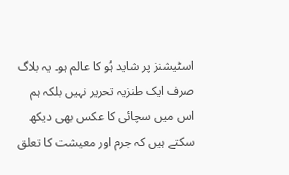اسٹیشنز پر شاید ہُو کا عالم ہو۔ یہ بلاگ صرف ایک طنزیہ تحریر نہیں بلکہ ہم اس میں سچائی کا عکس بھی دیکھ سکتے ہیں کہ جرم اور معیشت کا تعلق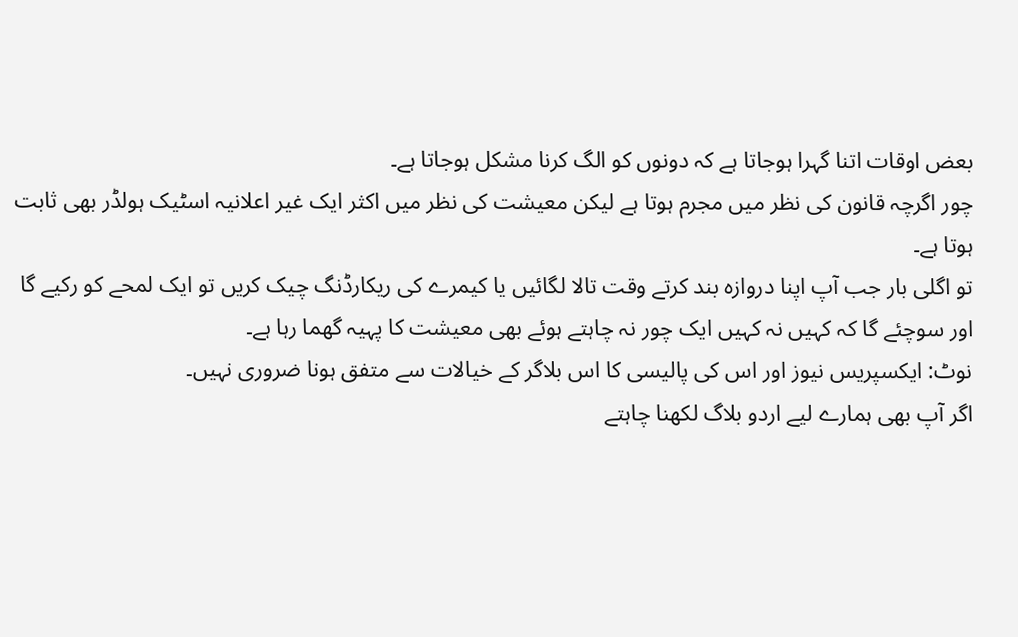بعض اوقات اتنا گہرا ہوجاتا ہے کہ دونوں کو الگ کرنا مشکل ہوجاتا ہے۔
چور اگرچہ قانون کی نظر میں مجرم ہوتا ہے لیکن معیشت کی نظر میں اکثر ایک غیر اعلانیہ اسٹیک ہولڈر بھی ثابت ہوتا ہے۔
تو اگلی بار جب آپ اپنا دروازہ بند کرتے وقت تالا لگائیں یا کیمرے کی ریکارڈنگ چیک کریں تو ایک لمحے کو رکیے گا اور سوچئے گا کہ کہیں نہ کہیں ایک چور نہ چاہتے ہوئے بھی معیشت کا پہیہ گھما رہا ہے۔
نوٹ: ایکسپریس نیوز اور اس کی پالیسی کا اس بلاگر کے خیالات سے متفق ہونا ضروری نہیں۔
اگر آپ بھی ہمارے لیے اردو بلاگ لکھنا چاہتے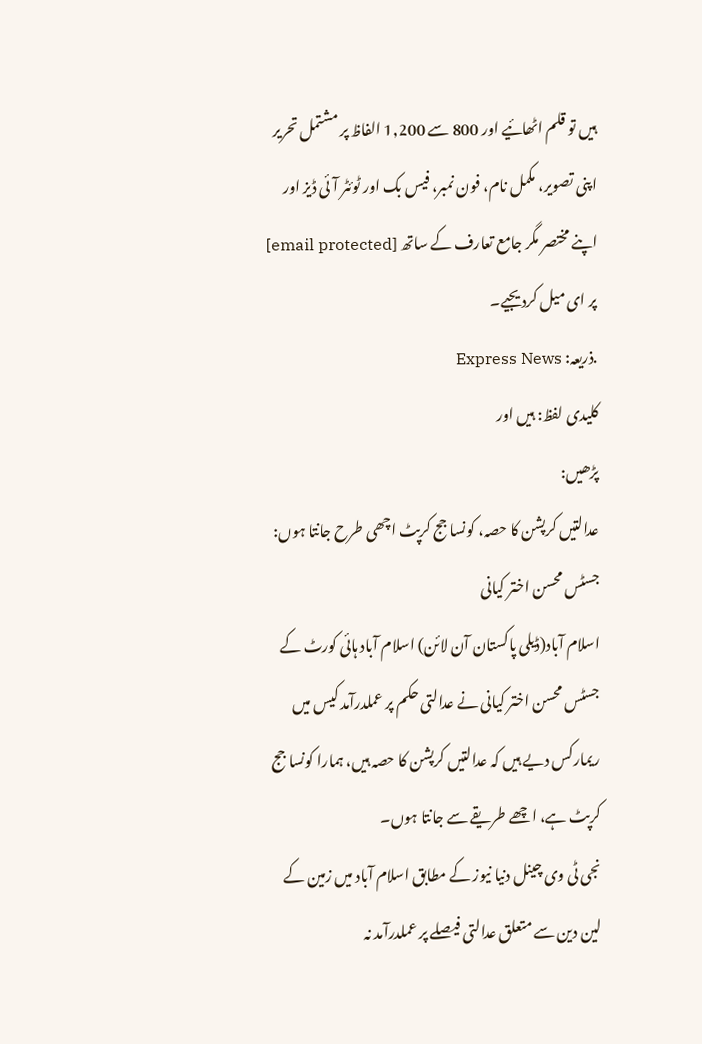ہیں تو قلم اٹھائیے اور 800 سے 1,200 الفاظ پر مشتمل تحریر اپنی تصویر، مکمل نام، فون نمبر، فیس بک اور ٹوئٹر آئی ڈیز اور اپنے مختصر مگر جامع تعارف کے ساتھ [email protected] پر ای میل کردیجیے۔
.ذریعہ: Express News
کلیدی لفظ: ہیں اور
پڑھیں:
عدالتیں کرپشن کا حصہ، کونسا جج کرپٹ اچھی طرح جانتا ہوں: جسٹس محسن اختر کیانی
اسلام آباد(ڈیلی پاکستان آن لائن) اسلام آباد ہائی کورٹ کے جسٹس محسن اختر کیانی نے عدالتی حکم پر عملدرآمد کیس میں ریمارکس دیے ہیں کہ عدالتیں کرپشن کا حصہ ہیں، ہمارا کونسا جج کرپٹ ہے، اچھے طریقے سے جانتا ہوں۔
نجی ٹی وی چینل دنیا نیوز کے مطابق اسلام آباد میں زمین کے لین دین سے متعلق عدالتی فیصلے پر عملدرآمد نہ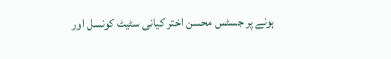ہونے پر جسٹس محسن اختر کیانی سٹیٹ کونسل اور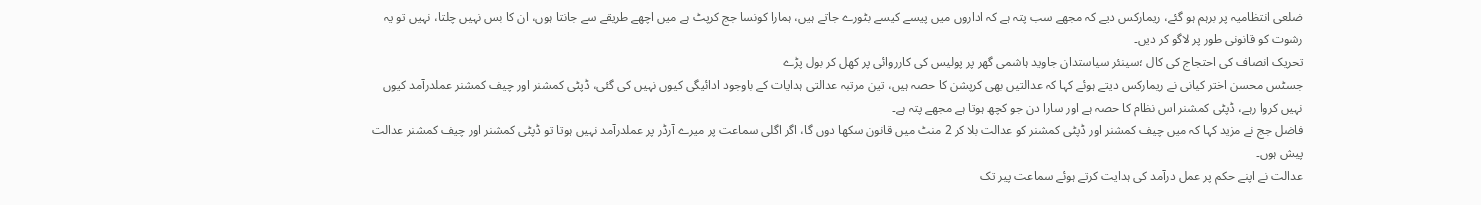ضلعی انتظامیہ پر برہم ہو گئے، ریمارکس دیے کہ مجھے سب پتہ ہے کہ اداروں میں پیسے کیسے بٹورے جاتے ہیں، ہمارا کونسا جج کرپٹ ہے میں اچھے طریقے سے جانتا ہوں، ان کا بس نہیں چلتا، نہیں تو یہ رشوت کو قانونی طور پر لاگو کر دیں۔
تحریک انصاف کی احتجاج کی کال ؛سینئر سیاستدان جاوید ہاشمی گھر پر پولیس کی کارروائی پر کھل کر بول پڑے
جسٹس محسن اختر کیانی نے ریمارکس دیتے ہوئے کہا کہ عدالتیں بھی کرپشن کا حصہ ہیں، تین مرتبہ عدالتی ہدایات کے باوجود ادائیگی کیوں نہیں کی گئی، ڈپٹی کمشنر اور چیف کمشنر عملدرآمد کیوں نہیں کروا رہے، ڈپٹی کمشنر اس نظام کا حصہ ہے اور سارا دن جو کچھ ہوتا ہے مجھے پتہ ہے۔
فاضل جج نے مزید کہا کہ میں چیف کمشنر اور ڈپٹی کمشنر کو عدالت بلا کر 2 منٹ میں قانون سکھا دوں گا، اگر اگلی سماعت پر میرے آرڈر پر عملدرآمد نہیں ہوتا تو ڈپٹی کمشنر اور چیف کمشنر عدالت پیش ہوں۔
عدالت نے اپنے حکم پر عمل درآمد کی ہدایت کرتے ہوئے سماعت پیر تک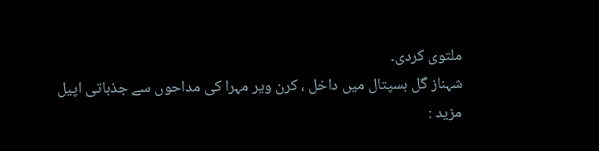ملتوی کردی۔
شہناز گل ہسپتال میں داخل ، کرن ویر مہرا کی مداحوں سے جذباتی اپیل
مزید :